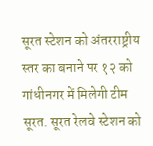सूरत स्टेशन को अंतरराष्ट्रीय स्तर का बनाने पर १२ को गांधीनगर में मिलेगी टीम
सूरत. सूरत रेलवे स्टेशन को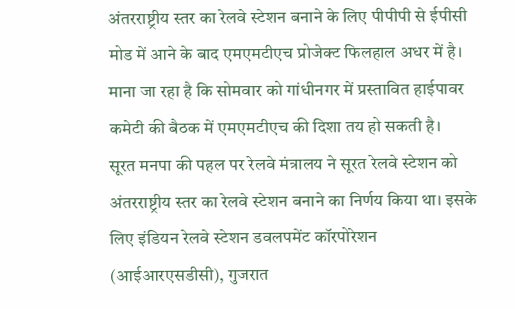अंतरराष्ट्रीय स्तर का रेलवे स्टेशन बनाने के लिए पीपीपी से ईपीसी मोड में आने के बाद एमएमटीएच प्रोजेक्ट फिलहाल अधर में है। माना जा रहा है कि सोमवार को गांधीनगर में प्रस्तावित हाईपावर कमेटी की बैठक में एमएमटीएच की दिशा तय हो सकती है।
सूरत मनपा की पहल पर रेलवे मंत्रालय ने सूरत रेलवे स्टेशन को अंतरराष्ट्रीय स्तर का रेलवे स्टेशन बनाने का निर्णय किया था। इसके लिए इंडियन रेलवे स्टेशन डवलपमेंट कॉरपोरेशन (आईआरएसडीसी), गुजरात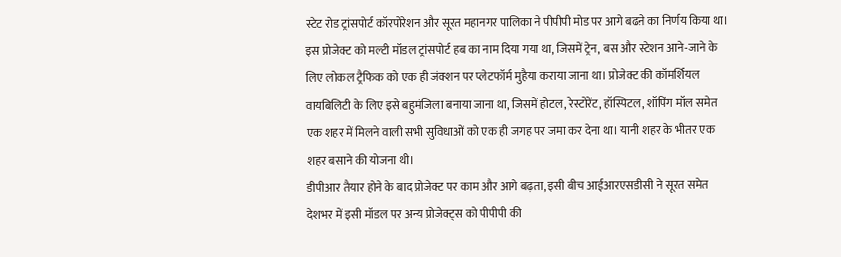स्टेट रोड ट्रांसपोर्ट कॉरपोरेशन और सूरत महानगर पालिका ने पीपीपी मोड पर आगे बढऩे का निर्णय किया था। इस प्रोजेक्ट को मल्टी मॉडल ट्रांसपोर्ट हब का नाम दिया गया था, जिसमें ट्रेन, बस और स्टेशन आने-जाने के लिए लोकल ट्रैफिक को एक ही जंक्शन पर प्लेटफॉर्म मुहैया कराया जाना था। प्रोजेक्ट की कॉमर्शियल वायबिलिटी के लिए इसे बहुमंजिला बनाया जाना था, जिसमें होटल, रेस्टोरेंट, हॉस्पिटल, शॉपिंग मॉल समेत एक शहर में मिलने वाली सभी सुविधाओं को एक ही जगह पर जमा कर देना था। यानी शहर के भीतर एक शहर बसाने की योजना थी।
डीपीआर तैयार होने के बाद प्रोजेक्ट पर काम और आगे बढ़ता, इसी बीच आईआरएसडीसी ने सूरत समेत देशभर में इसी मॉडल पर अन्य प्रोजेक्ट्स को पीपीपी की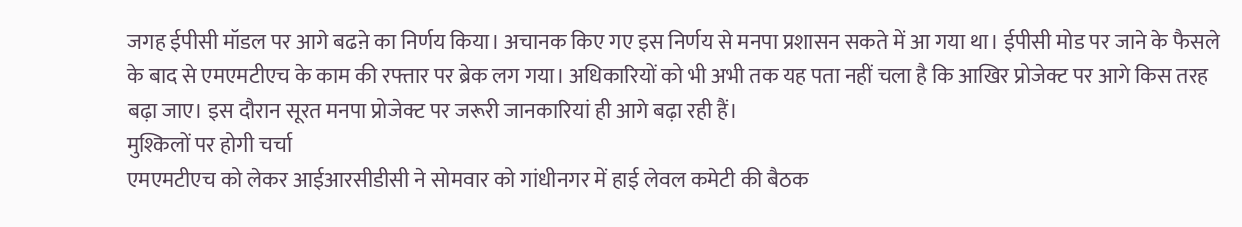जगह ईपीसी मॉडल पर आगे बढऩे का निर्णय किया। अचानक किए गए इस निर्णय से मनपा प्रशासन सकते में आ गया था। ईपीसी मोड पर जाने के फैसले के बाद से एमएमटीएच के काम की रफ्तार पर ब्रेक लग गया। अधिकारियों को भी अभी तक यह पता नहीं चला है कि आखिर प्रोजेक्ट पर आगे किस तरह बढ़ा जाए। इस दौरान सूरत मनपा प्रोजेक्ट पर जरूरी जानकारियां ही आगे बढ़ा रही हैं।
मुश्किलों पर होगी चर्चा
एमएमटीएच को लेकर आईआरसीडीसी ने सोमवार को गांधीनगर में हाई लेवल कमेटी की बैठक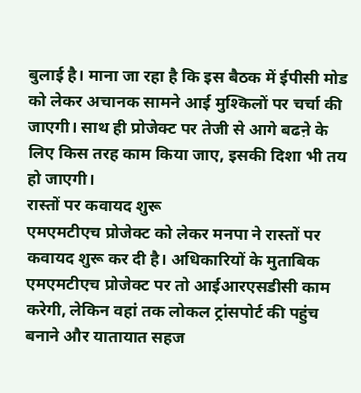बुलाई है। माना जा रहा है कि इस बैठक में ईपीसी मोड को लेकर अचानक सामने आई मुश्किलों पर चर्चा की जाएगी। साथ ही प्रोजेक्ट पर तेजी से आगे बढऩे के लिए किस तरह काम किया जाए, इसकी दिशा भी तय हो जाएगी।
रास्तों पर कवायद शुरू
एमएमटीएच प्रोजेक्ट को लेकर मनपा ने रास्तों पर कवायद शुरू कर दी है। अधिकारियों के मुताबिक एमएमटीएच प्रोजेक्ट पर तो आईआरएसडीसी काम करेगी, लेकिन वहां तक लोकल ट्रांसपोर्ट की पहुंच बनाने और यातायात सहज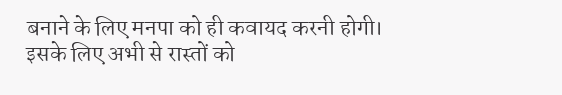बनाने के लिए मनपा को ही कवायद करनी होगी। इसके लिए अभी से रास्तों को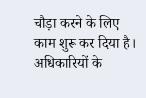चौड़ा करने के लिए काम शुरू कर दिया है। अधिकारियों के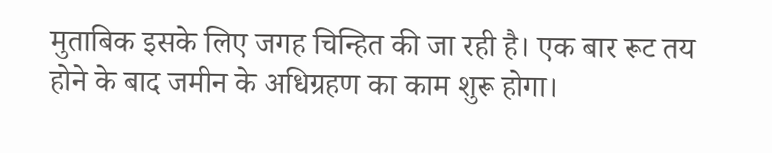मुताबिक इसके लिए जगह चिन्हित की जा रही है। एक बार रूट तय होने के बाद जमीन के अधिग्रहण का काम शुरू होगा।